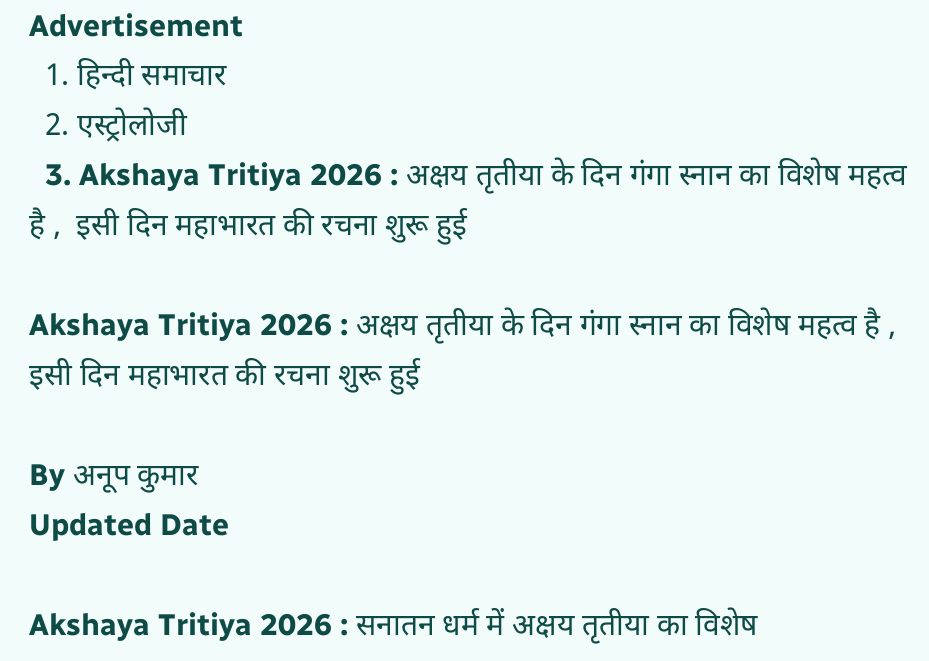Advertisement
  1. हिन्दी समाचार
  2. एस्ट्रोलोजी
  3. Akshaya Tritiya 2026 : अक्षय तृतीया के दिन गंगा स्नान का विशेष महत्व है ,  इसी दिन महाभारत की रचना शुरू हुई

Akshaya Tritiya 2026 : अक्षय तृतीया के दिन गंगा स्नान का विशेष महत्व है ,  इसी दिन महाभारत की रचना शुरू हुई

By अनूप कुमार
Updated Date

Akshaya Tritiya 2026 : सनातन धर्म में अक्षय तृतीया का विशेष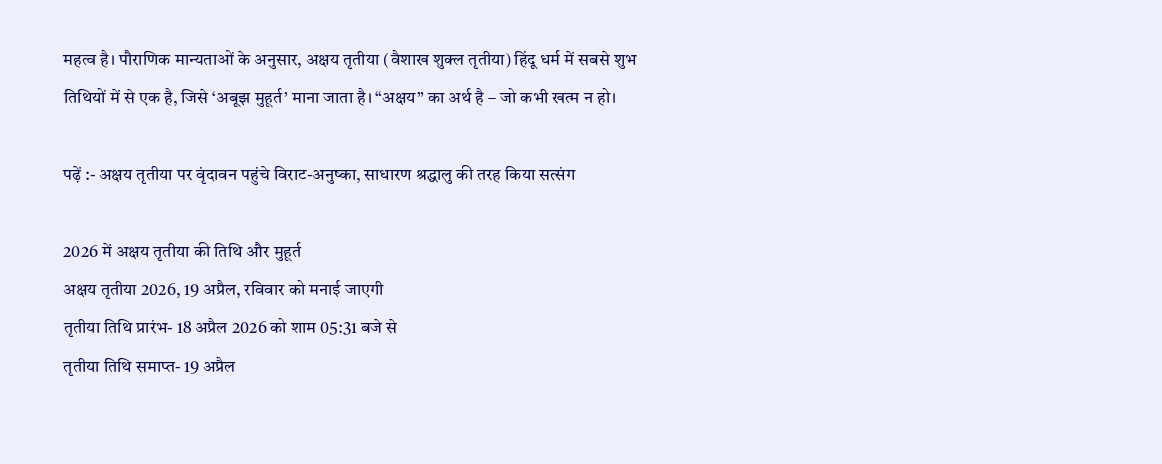महत्व है। पौराणिक मान्यताओं के अनुसार, अक्षय तृतीया (वैशाख शुक्ल तृतीया) हिंदू धर्म में सबसे शुभ तिथियों में से एक है, जिसे ‘अबूझ मुहूर्त’ माना जाता है। “अक्षय” का अर्थ है – जो कभी खत्म न हो।

पढ़ें :- अक्षय तृतीया पर वृंदावन पहुंचे विराट-अनुष्का, साधारण श्रद्धालु की तरह किया सत्संग

2026 में अक्षय तृतीया की तिथि और मुहूर्त
अक्षय तृतीया 2026, 19 अप्रैल, रविवार को मनाई जाएगी
तृतीया तिथि प्रारंभ- 18 अप्रैल 2026 को शाम 05:31 बजे से
तृतीया तिथि समाप्त- 19 अप्रैल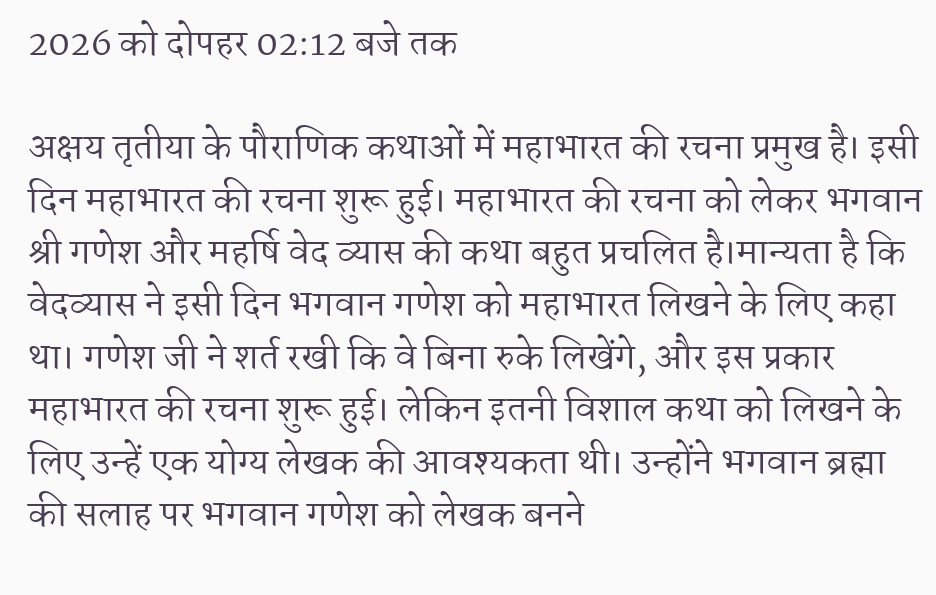2026 को दोपहर 02:12 बजे तक

अक्षय तृतीया के पौराणिक कथाओं में महाभारत की रचना प्रमुख है। इसी दिन महाभारत की रचना शुरू हुई। महाभारत की रचना को लेकर भगवान श्री गणेश और महर्षि वेद व्यास की कथा बहुत प्रचलित है।मान्यता है कि वेदव्यास ने इसी दिन भगवान गणेश को महाभारत लिखने के लिए कहा था। गणेश जी ने शर्त रखी कि वे बिना रुके लिखेंगे, और इस प्रकार महाभारत की रचना शुरू हुई। लेकिन इतनी विशाल कथा को लिखने के लिए उन्हें एक योग्य लेखक की आवश्यकता थी। उन्होंने भगवान ब्रह्मा की सलाह पर भगवान गणेश को लेखक बनने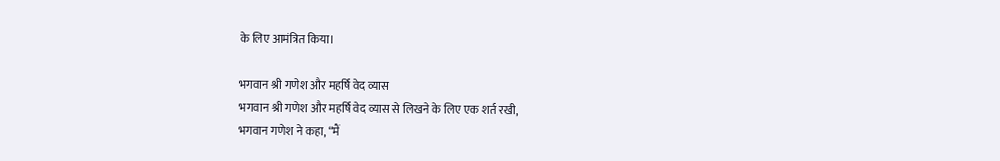के लिए आमंत्रित किया।

भगवान श्री गणेश और महर्षि वेद व्यास
भगवान श्री गणेश और महर्षि वेद व्यास से लिखने के लिए एक शर्त रखी,
भगवान गणेश ने कहा, “मैं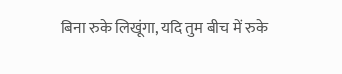बिना रुके लिखूंगा, यदि तुम बीच में रुके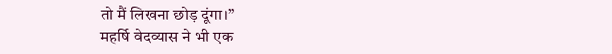तो मैं लिखना छोड़ दूंगा।”
महर्षि वेदव्यास ने भी एक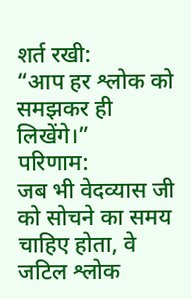शर्त रखी:
“आप हर श्लोक को समझकर ही लिखेंगे।”
परिणाम:
जब भी वेदव्यास जी को सोचने का समय चाहिए होता, वे जटिल श्लोक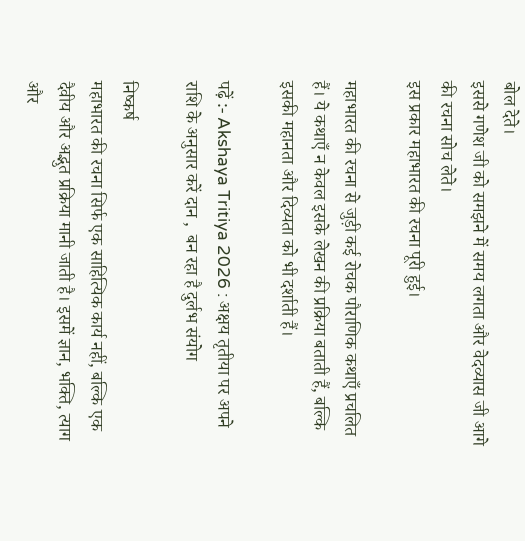बोल देते।
इससे गणेश जी को समझने में समय लगता और वेदव्यास जी आगे की रचना सोच लेते।
इस प्रकार महाभारत की रचना पूरी हुई।

महाभारत की रचना से जुड़ी कई रोचक पौराणिक कथाएँ प्रचलित हैं। ये कथाएँ न केवल इसके लेखन की प्रक्रिया बताती हैं, बल्कि इसकी महानता और दिव्यता को भी दर्शाती हैं।

पढ़ें :- Akshaya Tritiya 2026 : अक्षय तृतीया पर अपने राशि के अनुसार करें दान ,  बन रहा है दुर्लभ संयोग

निष्कर्ष
महाभारत की रचना सिर्फ एक साहित्यिक कार्य नहीं, बल्कि एक दैवीय और अद्भुत प्रक्रिया मानी जाती है। इसमें ज्ञान, भक्ति, त्याग और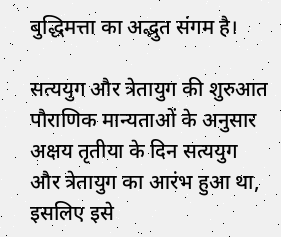बुद्धिमत्ता का अद्भुत संगम है।

सत्ययुग और त्रेतायुग की शुरुआत
पौराणिक मान्यताओं के अनुसार अक्षय तृतीया के दिन सत्ययुग और त्रेतायुग का आरंभ हुआ था, इसलिए इसे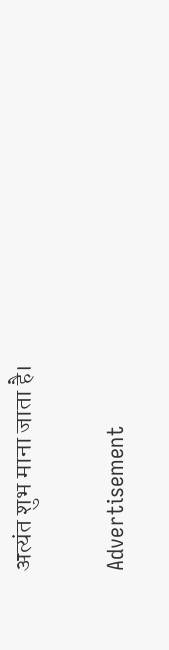अत्यंत शुभ माना जाता है।

Advertisement